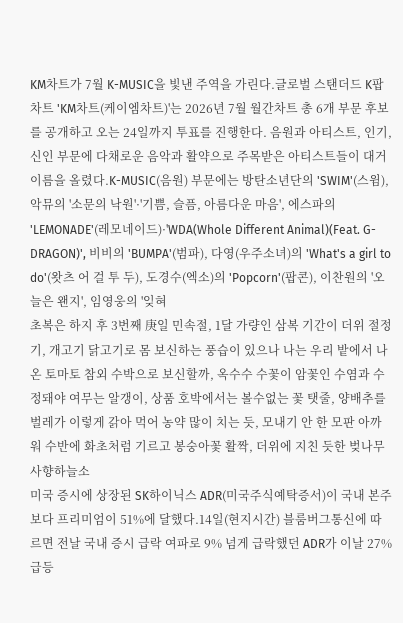KM차트가 7월 K-MUSIC을 빛낸 주역을 가린다.글로벌 스탠더드 K팝 차트 'KM차트(케이엠차트)'는 2026년 7월 월간차트 총 6개 부문 후보를 공개하고 오는 24일까지 투표를 진행한다. 음원과 아티스트, 인기, 신인 부문에 다채로운 음악과 활약으로 주목받은 아티스트들이 대거 이름을 올렸다.K-MUSIC(음원) 부문에는 방탄소년단의 'SWIM'(스윔), 악뮤의 '소문의 낙원'·'기쁨, 슬픔, 아름다운 마음', 에스파의 'LEMONADE'(레모네이드)·'WDA(Whole Different Animal)(Feat. G-DRAGON)', 비비의 'BUMPA'(범파), 다영(우주소녀)의 'What's a girl to do'(왓츠 어 걸 투 두), 도경수(엑소)의 'Popcorn'(팝콘), 이찬원의 '오늘은 왠지', 임영웅의 '잊혀
초복은 하지 후 3번째 庚일 민속절, 1달 가량인 삼복 기간이 더위 절정기, 개고기 닭고기로 몸 보신하는 풍습이 있으나 나는 우리 밭에서 나온 토마토 참외 수박으로 보신할까, 옥수수 수꽃이 암꽃인 수염과 수정돼야 여무는 알갱이, 상품 호박에서는 볼수없는 꽃 탯줄, 양배추를 벌레가 이렇게 갉아 먹어 농약 많이 치는 듯, 모내기 안 한 모판 아까워 수반에 화초처럼 기르고 봉숭아꽃 활짝, 더위에 지친 듯한 벚나무사향하늘소
미국 증시에 상장된 SK하이닉스 ADR(미국주식예탁증서)이 국내 본주보다 프리미엄이 51%에 달했다.14일(현지시간) 블룸버그통신에 따르면 전날 국내 증시 급락 여파로 9% 넘게 급락했던 ADR가 이날 27% 급등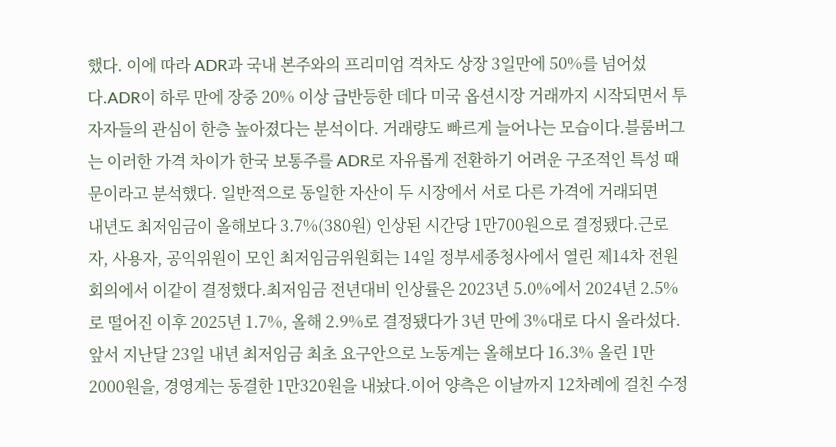했다. 이에 따라 ADR과 국내 본주와의 프리미엄 격차도 상장 3일만에 50%를 넘어섰다.ADR이 하루 만에 장중 20% 이상 급반등한 데다 미국 옵션시장 거래까지 시작되면서 투자자들의 관심이 한층 높아졌다는 분석이다. 거래량도 빠르게 늘어나는 모습이다.블룸버그는 이러한 가격 차이가 한국 보통주를 ADR로 자유롭게 전환하기 어려운 구조적인 특성 때문이라고 분석했다. 일반적으로 동일한 자산이 두 시장에서 서로 다른 가격에 거래되면
내년도 최저임금이 올해보다 3.7%(380원) 인상된 시간당 1만700원으로 결정됐다.근로자, 사용자, 공익위원이 모인 최저임금위원회는 14일 정부세종청사에서 열린 제14차 전원회의에서 이같이 결정했다.최저임금 전년대비 인상률은 2023년 5.0%에서 2024년 2.5%로 떨어진 이후 2025년 1.7%, 올해 2.9%로 결정됐다가 3년 만에 3%대로 다시 올라섰다.앞서 지난달 23일 내년 최저임금 최초 요구안으로 노동계는 올해보다 16.3% 올린 1만2000원을, 경영계는 동결한 1만320원을 내놨다.이어 양측은 이날까지 12차례에 걸친 수정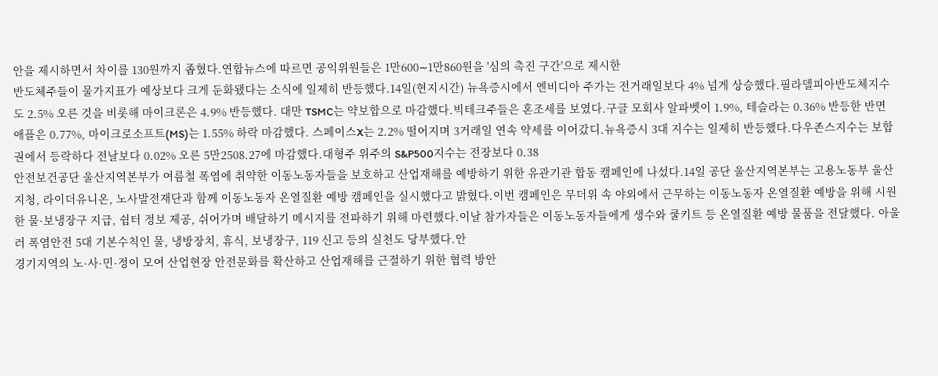안을 제시하면서 차이를 130원까지 좁혔다.연합뉴스에 따르면 공익위원들은 1만600∼1만860원을 '심의 촉진 구간'으로 제시한
반도체주들이 물가지표가 예상보다 크게 둔화됐다는 소식에 일제히 반등했다.14일(현지시간) 뉴욕증시에서 엔비디아 주가는 전거래일보다 4% 넘게 상승했다.필라델피아반도체지수도 2.5% 오른 것을 비롯해 마이크론은 4.9% 반등했다. 대만 TSMC는 약보합으로 마감했다.빅테크주들은 혼조세를 보였다.구글 모회사 알파벳이 1.9%, 테슬라는 0.36% 반등한 반면 애플은 0.77%, 마이크로소프트(MS)는 1.55% 하락 마감했다. 스페이스X는 2.2% 떨어지며 3거래일 연속 약세를 이어갔디.뉴욕증시 3대 지수는 일제히 반등했다.다우존스지수는 보합권에서 등락하다 전날보다 0.02% 오른 5만2508.27에 마감했다.대형주 위주의 S&P500지수는 전장보다 0.38
안전보건공단 울산지역본부가 여름철 폭염에 취약한 이동노동자들을 보호하고 산업재해를 예방하기 위한 유관기관 합동 캠페인에 나섰다.14일 공단 울산지역본부는 고용노동부 울산지청, 라이더유니온, 노사발전재단과 함께 이동노동자 온열질환 예방 캠페인을 실시했다고 밝혔다.이번 캠페인은 무더위 속 야외에서 근무하는 이동노동자 온열질환 예방을 위해 시원한 물·보냉장구 지급, 쉼터 정보 제공, 쉬어가며 배달하기 메시지를 전파하기 위해 마련했다.이날 참가자들은 이동노동자들에게 생수와 쿨키트 등 온열질환 예방 물품을 전달했다. 아울러 폭염안전 5대 기본수칙인 물, 냉방장치, 휴식, 보냉장구, 119 신고 등의 실천도 당부했다.안
경기지역의 노·사·민·정이 모여 산업현장 안전문화를 확산하고 산업재해를 근절하기 위한 협력 방안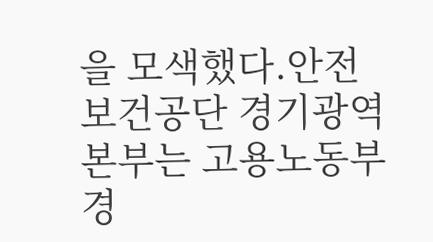을 모색했다.안전보건공단 경기광역본부는 고용노동부 경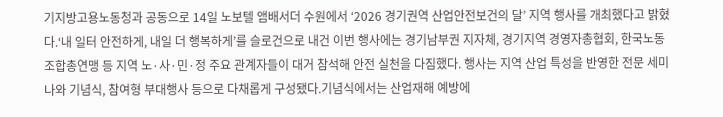기지방고용노동청과 공동으로 14일 노보텔 앰배서더 수원에서 ‘2026 경기권역 산업안전보건의 달’ 지역 행사를 개최했다고 밝혔다.‘내 일터 안전하게, 내일 더 행복하게’를 슬로건으로 내건 이번 행사에는 경기남부권 지자체, 경기지역 경영자총협회, 한국노동조합총연맹 등 지역 노·사·민·정 주요 관계자들이 대거 참석해 안전 실천을 다짐했다. 행사는 지역 산업 특성을 반영한 전문 세미나와 기념식, 참여형 부대행사 등으로 다채롭게 구성됐다.기념식에서는 산업재해 예방에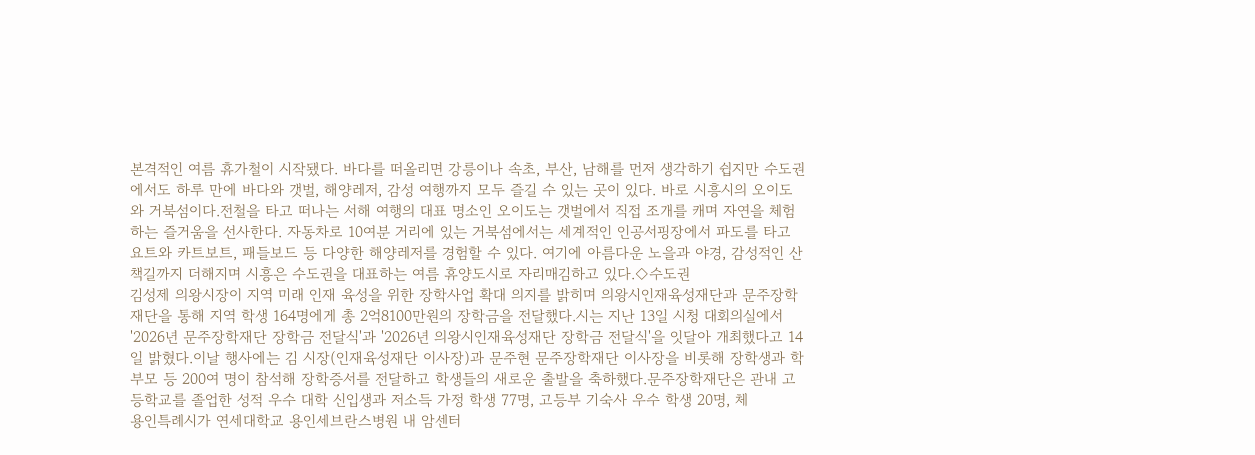본격적인 여름 휴가철이 시작됐다. 바다를 떠올리면 강릉이나 속초, 부산, 남해를 먼저 생각하기 쉽지만 수도권에서도 하루 만에 바다와 갯벌, 해양레저, 감성 여행까지 모두 즐길 수 있는 곳이 있다. 바로 시흥시의 오이도와 거북섬이다.전철을 타고 떠나는 서해 여행의 대표 명소인 오이도는 갯벌에서 직접 조개를 캐며 자연을 체험하는 즐거움을 선사한다. 자동차로 10여분 거리에 있는 거북섬에서는 세계적인 인공서핑장에서 파도를 타고 요트와 카트보트, 패들보드 등 다양한 해양레저를 경험할 수 있다. 여기에 아름다운 노을과 야경, 감성적인 산책길까지 더해지며 시흥은 수도권을 대표하는 여름 휴양도시로 자리매김하고 있다.◇수도권
김성제 의왕시장이 지역 미래 인재 육성을 위한 장학사업 확대 의지를 밝히며 의왕시인재육성재단과 문주장학재단을 통해 지역 학생 164명에게 총 2억8100만원의 장학금을 전달했다.시는 지난 13일 시청 대회의실에서 '2026년 문주장학재단 장학금 전달식'과 '2026년 의왕시인재육성재단 장학금 전달식'을 잇달아 개최했다고 14일 밝혔다.이날 행사에는 김 시장(인재육성재단 이사장)과 문주현 문주장학재단 이사장을 비롯해 장학생과 학부모 등 200여 명이 참석해 장학증서를 전달하고 학생들의 새로운 출발을 축하했다.문주장학재단은 관내 고등학교를 졸업한 성적 우수 대학 신입생과 저소득 가정 학생 77명, 고등부 기숙사 우수 학생 20명, 체
용인특례시가 연세대학교 용인세브란스병원 내 암센터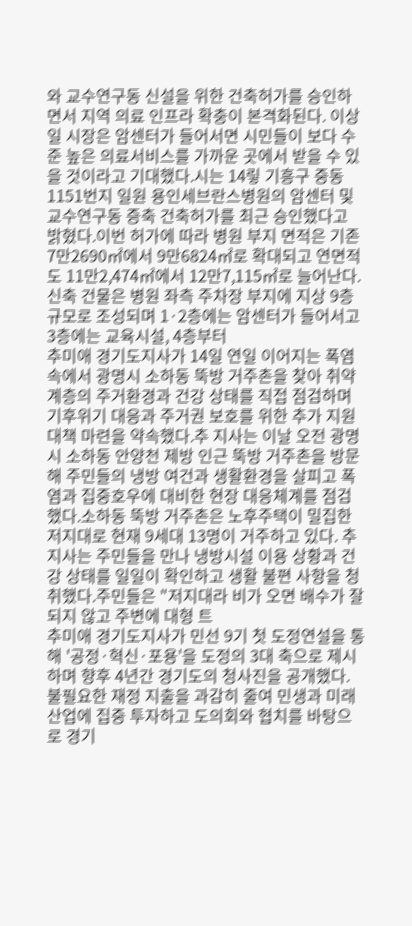와 교수연구동 신설을 위한 건축허가를 승인하면서 지역 의료 인프라 확충이 본격화된다. 이상일 시장은 암센터가 들어서면 시민들이 보다 수준 높은 의료서비스를 가까운 곳에서 받을 수 있을 것이라고 기대했다.시는 14맇 기흥구 중동 1151번지 일원 용인세브란스병원의 암센터 및 교수연구동 증축 건축허가를 최근 승인했다고 밝혔다.이번 허가에 따라 병원 부지 면적은 기존 7만2690㎡에서 9만6824㎡로 확대되고 연면적도 11만2,474㎡에서 12만7,115㎡로 늘어난다.신축 건물은 병원 좌측 주차장 부지에 지상 9층 규모로 조성되며 1·2층에는 암센터가 들어서고 3층에는 교육시설, 4층부터
추미애 경기도지사가 14일 연일 이어지는 폭염 속에서 광명시 소하동 뚝방 거주촌을 찾아 취약계층의 주거환경과 건강 상태를 직접 점검하며 기후위기 대응과 주거권 보호를 위한 추가 지원 대책 마련을 약속했다.추 지사는 이날 오전 광명시 소하동 안양천 제방 인근 뚝방 거주촌을 방문해 주민들의 냉방 여건과 생활환경을 살피고 폭염과 집중호우에 대비한 현장 대응체계를 점검했다.소하동 뚝방 거주촌은 노후주택이 밀집한 저지대로 현재 9세대 13명이 거주하고 있다. 추 지사는 주민들을 만나 냉방시설 이용 상황과 건강 상태를 일일이 확인하고 생활 불편 사항을 청취했다.주민들은 "저지대라 비가 오면 배수가 잘되지 않고 주변에 대형 트
추미애 경기도지사가 민선 9기 첫 도정연설을 통해 '공정·혁신·포용'을 도정의 3대 축으로 제시하며 향후 4년간 경기도의 청사진을 공개했다. 불필요한 재정 지출을 과감히 줄여 민생과 미래산업에 집중 투자하고 도의회와 협치를 바탕으로 경기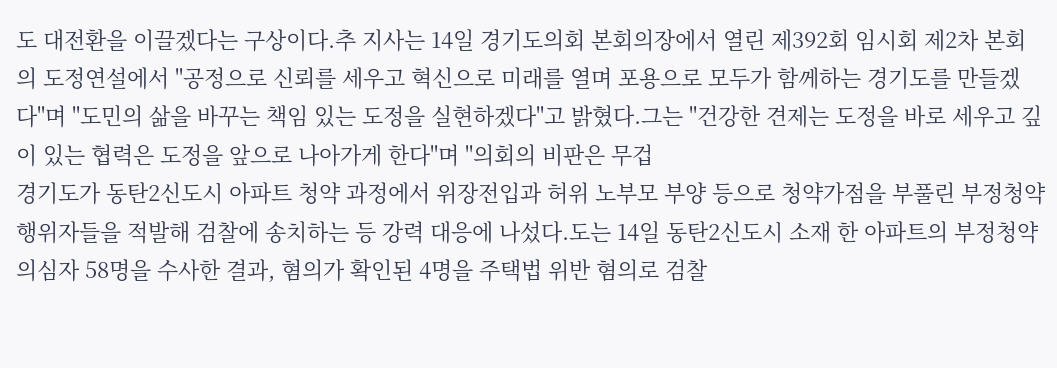도 대전환을 이끌겠다는 구상이다.추 지사는 14일 경기도의회 본회의장에서 열린 제392회 임시회 제2차 본회의 도정연설에서 "공정으로 신뢰를 세우고 혁신으로 미래를 열며 포용으로 모두가 함께하는 경기도를 만들겠다"며 "도민의 삶을 바꾸는 책임 있는 도정을 실현하겠다"고 밝혔다.그는 "건강한 견제는 도정을 바로 세우고 깊이 있는 협력은 도정을 앞으로 나아가게 한다"며 "의회의 비판은 무겁
경기도가 동탄2신도시 아파트 청약 과정에서 위장전입과 허위 노부모 부양 등으로 청약가점을 부풀린 부정청약 행위자들을 적발해 검찰에 송치하는 등 강력 대응에 나섰다.도는 14일 동탄2신도시 소재 한 아파트의 부정청약 의심자 58명을 수사한 결과, 혐의가 확인된 4명을 주택법 위반 혐의로 검찰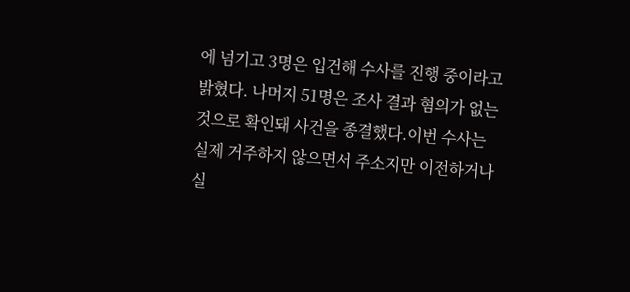에 넘기고 3명은 입건해 수사를 진행 중이라고 밝혔다. 나머지 51명은 조사 결과 혐의가 없는 것으로 확인돼 사건을 종결했다.이번 수사는 실제 거주하지 않으면서 주소지만 이전하거나 실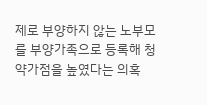제로 부양하지 않는 노부모를 부양가족으로 등록해 청약가점을 높였다는 의혹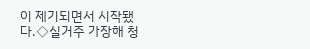이 제기되면서 시작됐다.◇실거주 가장해 청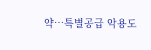약…특별공급 악용도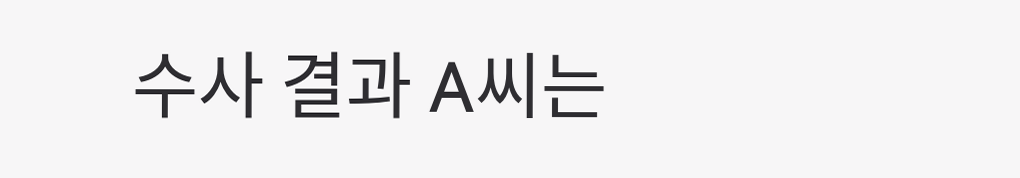수사 결과 A씨는